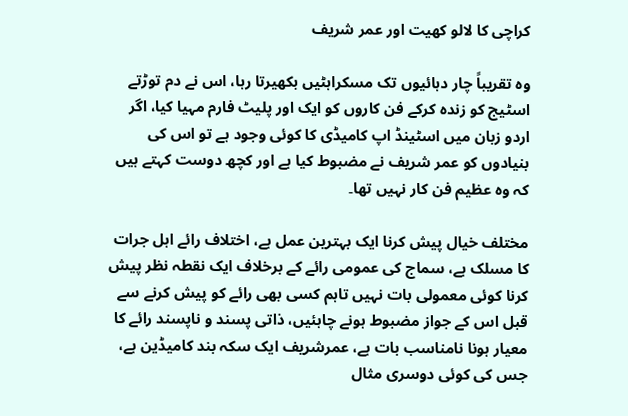کراچی کا لالو کھیت اور عمر شریف

وہ تقریباً چار دہائیوں تک مسکراہٹیں بکھیرتا رہا، اس نے دم توڑتے اسٹیج کو زندہ کرکے فن کاروں کو ایک اور پلیٹ فارم مہیا کیا، اگر اردو زبان میں اسٹینڈ اپ کامیڈی کا کوئی وجود ہے تو اس کی بنیادوں کو عمر شریف نے مضبوط کیا ہے اور کچھ دوست کہتے ہیں کہ وہ عظیم فن کار نہیں تھا۔

مختلف خیال پیش کرنا ایک بہترین عمل ہے، اختلاف رائے اہل جرات کا مسلک ہے، سماج کی عمومی رائے کے برخلاف ایک نقطہ نظر پیش کرنا کوئی معمولی بات نہیں تاہم کسی بھی رائے کو پیش کرنے سے قبل اس کے جواز مضبوط ہونے چاہئیں، ذاتی پسند و ناپسند رائے کا معیار ہونا نامناسب بات ہے، عمرشریف ایک سکہ بند کامیڈین ہے، جس کی کوئی دوسری مثال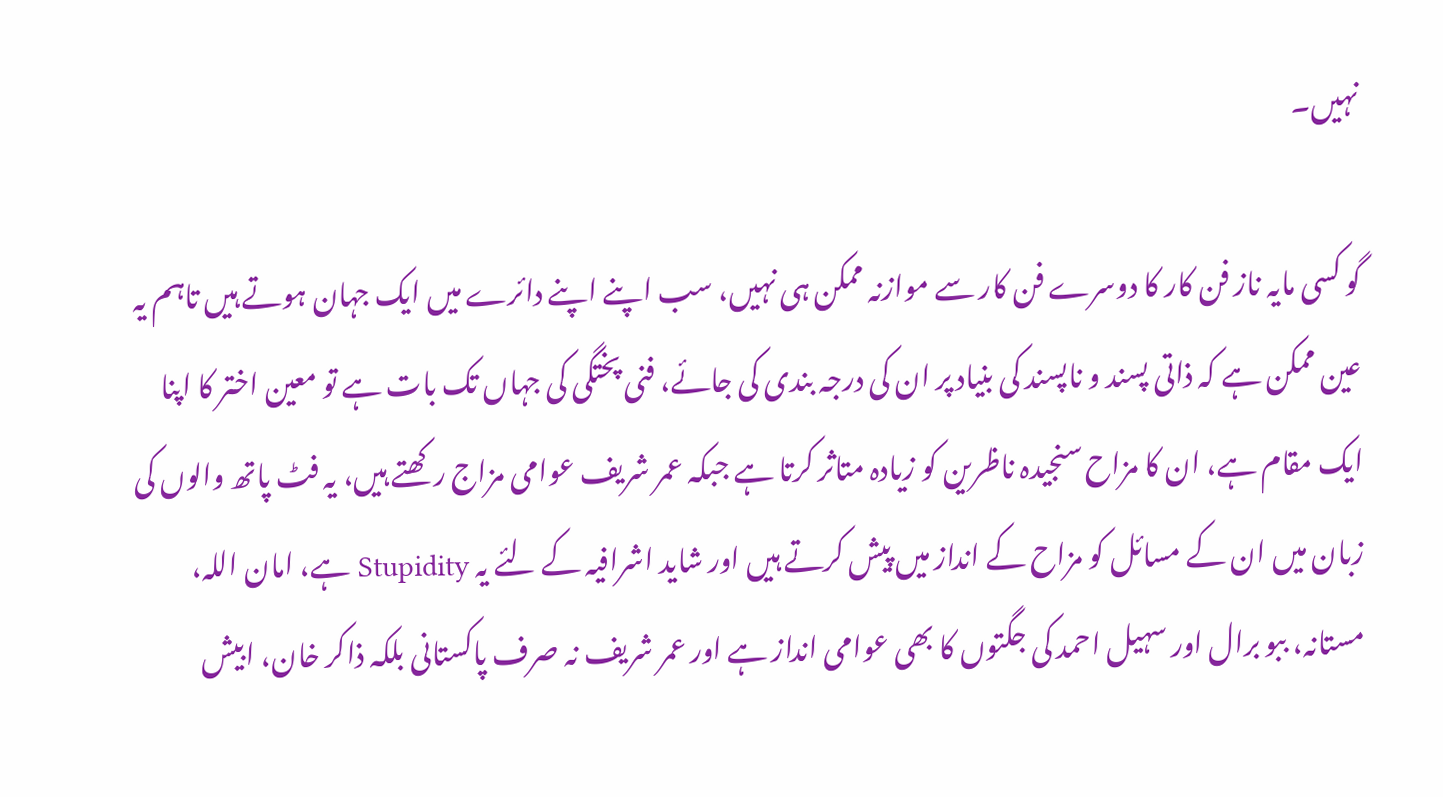نہیں۔

گو کسی مایہ ناز فن کار کا دوسرے فن کار سے موازنہ ممکن ہی نہیں، سب اپنے اپنے دائرے میں ایک جہان ہوتے ہیں تاہم یہ عین ممکن ہے کہ ذاتی پسند و ناپسند کی بنیاد پر ان کی درجہ بندی کی جائے، فنی پختگی کی جہاں تک بات ہے تو معین اختر کا اپنا ایک مقام ہے، ان کا مزاح سنجیدہ ناظرین کو زیادہ متاثر کرتا ہے جبکہ عمر شریف عوامی مزاج رکھتے ہیں، یہ فٹ پاتھ والوں کی زبان میں ان کے مسائل کو مزاح کے انداز میں پیش کرتے ہیں اور شاید اشرافیہ کے لئے یہ Stupidity ہے، امان اللہ، مستانہ، ببو برال اور سہیل احمد کی جگتوں کا بھی عوامی انداز ہے اور عمر شریف نہ صرف پاکستانی بلکہ ذاکر خان، ابیش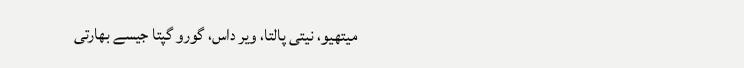میتھیو، نیتی پالتا، ویر داس، گورو گپتا جیسے بھارتی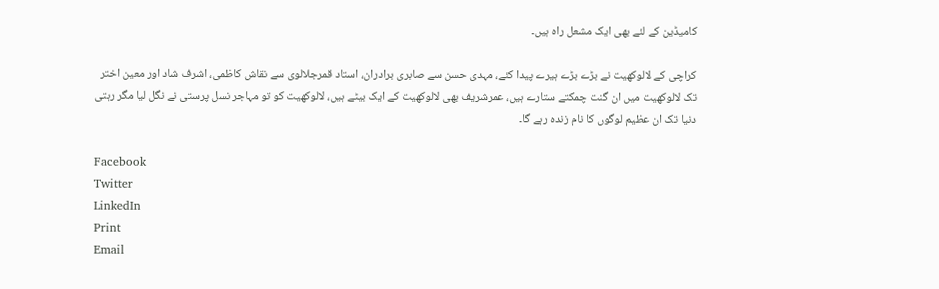کامیڈین کے لئے بھی ایک مشعل راہ ہیں۔

کراچی کے لالوکھیت نے بڑے بڑے ہیرے پیدا کئے، مہدی حسن سے صابری برادران، استاد قمرجلالوی سے نقاش کاظمی، اشرف شاد اور معین اختر تک لالوکھیت میں ان گنت چمکتے ستارے ہیں، عمرشریف بھی لالوکھیت کے ایک بیٹے ہیں، لالوکھیت کو تو مہاجر نسل پرستی نے نگل لیا مگر رہتی دنیا تک ان عظیم لوگوں کا نام زندہ رہے گا۔

Facebook
Twitter
LinkedIn
Print
Email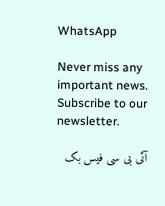WhatsApp

Never miss any important news. Subscribe to our newsletter.

آئی بی سی فیس بک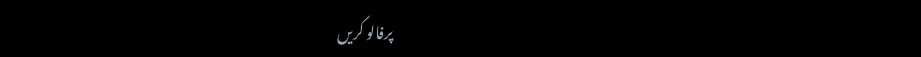پرفالو کریں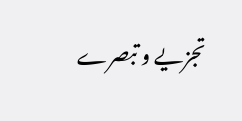تجزیے و تبصرے